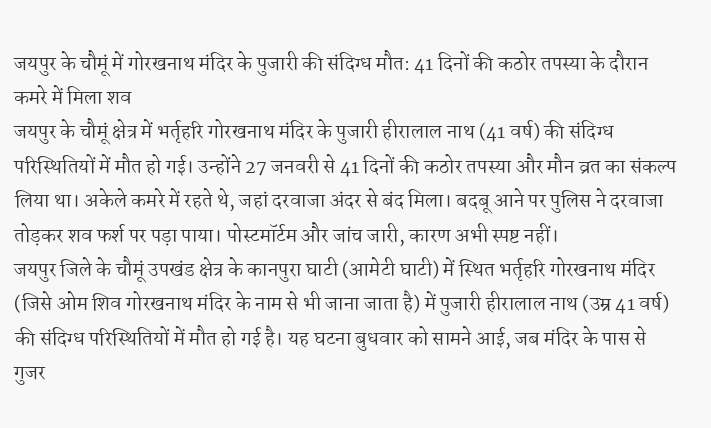जयपुर के चौमूं में गोरखनाथ मंदिर के पुजारी की संदिग्ध मौत: 41 दिनों की कठोर तपस्या के दौरान कमरे में मिला शव
जयपुर के चौमूं क्षेत्र में भर्तृहरि गोरखनाथ मंदिर के पुजारी हीरालाल नाथ (41 वर्ष) की संदिग्ध परिस्थितियों में मौत हो गई। उन्होंने 27 जनवरी से 41 दिनों की कठोर तपस्या और मौन व्रत का संकल्प लिया था। अकेले कमरे में रहते थे, जहां दरवाजा अंदर से बंद मिला। बदबू आने पर पुलिस ने दरवाजा तोड़कर शव फर्श पर पड़ा पाया। पोस्टमॉर्टम और जांच जारी, कारण अभी स्पष्ट नहीं।
जयपुर जिले के चौमूं उपखंड क्षेत्र के कानपुरा घाटी (आमेटी घाटी) में स्थित भर्तृहरि गोरखनाथ मंदिर (जिसे ओम शिव गोरखनाथ मंदिर के नाम से भी जाना जाता है) में पुजारी हीरालाल नाथ (उम्र 41 वर्ष) की संदिग्ध परिस्थितियों में मौत हो गई है। यह घटना बुधवार को सामने आई, जब मंदिर के पास से गुजर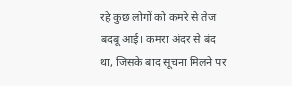रहे कुछ लोगों को कमरे से तेज बदबू आई। कमरा अंदर से बंद था, जिसके बाद सूचना मिलने पर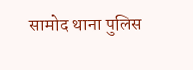सामोद थाना पुलिस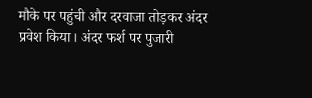मौके पर पहुंची और दरवाजा तोड़कर अंदर प्रवेश किया। अंदर फर्श पर पुजारी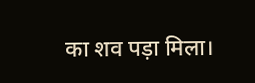का शव पड़ा मिला।